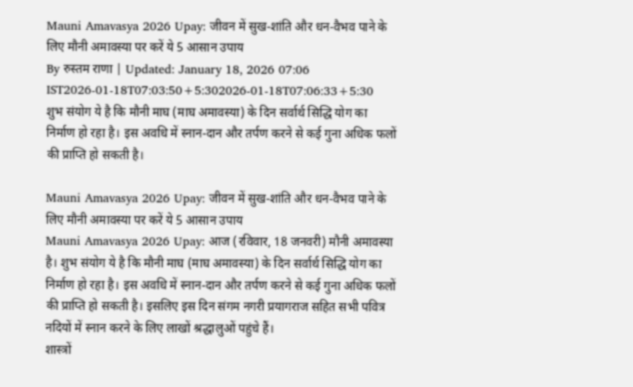Mauni Amavasya 2026 Upay: जीवन में सुख-शांति और धन-वैभव पाने के लिए मौनी अमावस्या पर करें ये 5 आसान उपाय
By रुस्तम राणा | Updated: January 18, 2026 07:06 IST2026-01-18T07:03:50+5:302026-01-18T07:06:33+5:30
शुभ संयोग ये है कि मौनी माघ (माघ अमावस्या) के दिन सर्वार्थ सिद्धि योग का निर्माण हो रहा है। इस अवधि में स्नान-दान और तर्पण करने से कई गुना अधिक फलों की प्राप्ति हो सकती है।

Mauni Amavasya 2026 Upay: जीवन में सुख-शांति और धन-वैभव पाने के लिए मौनी अमावस्या पर करें ये 5 आसान उपाय
Mauni Amavasya 2026 Upay: आज (रविवार, 18 जनवरी) मौनी अमावस्या है। शुभ संयोग ये है कि मौनी माघ (माघ अमावस्या) के दिन सर्वार्थ सिद्धि योग का निर्माण हो रहा है। इस अवधि में स्नान-दान और तर्पण करने से कई गुना अधिक फलों की प्राप्ति हो सकती है। इसलिए इस दिन संगम नगरी प्रयागराज सहित सभी पवित्र नदियों में स्नान करने के लिए लाखों श्रद्धालुओं पहुंचे हैं।
शास्त्रों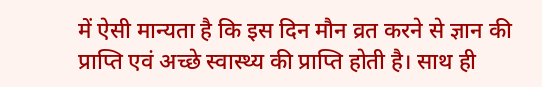में ऐसी मान्यता है कि इस दिन मौन व्रत करने से ज्ञान की प्राप्ति एवं अच्छे स्वास्थ्य की प्राप्ति होती है। साथ ही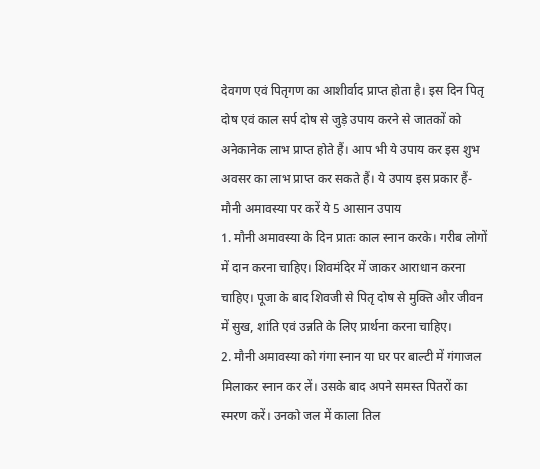देवगण एवं पितृगण का आशीर्वाद प्राप्त होता है। इस दिन पितृ दोष एवं काल सर्प दोष से जुड़े उपाय करने से जातकों को अनेकानेक लाभ प्राप्त होते हैं। आप भी ये उपाय कर इस शुभ अवसर का लाभ प्राप्त कर सकते हैं। ये उपाय इस प्रकार हैं-
मौनी अमावस्या पर करें ये 5 आसान उपाय
1. मौनी अमावस्या के दिन प्रातः काल स्नान करके। गरीब लोगों में दान करना चाहिए। शिवमंदिर में जाकर आराधान करना चाहिए। पूजा के बाद शिवजी से पितृ दोष से मुक्ति और जीवन में सुख, शांति एवं उन्नति के लिए प्रार्थना करना चाहिए।
2. मौनी अमावस्या को गंगा स्नान या घर पर बाल्टी में गंगाजल मिलाकर स्नान कर लें। उसके बाद अपने समस्त पितरों का स्मरण करें। उनको जल में काला तिल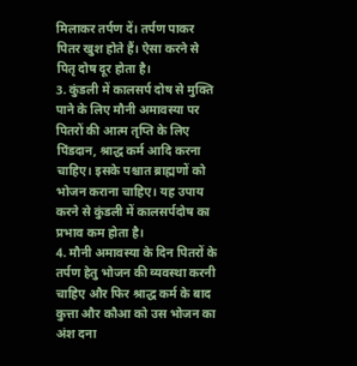मिलाकर तर्पण दें। तर्पण पाकर पितर खुश होते हैं। ऐसा करने से पितृ दोष दूर होता है।
3. कुंडली में कालसर्प दोष से मुक्ति पाने के लिए मौनी अमावस्या पर पितरों की आत्म तृप्ति के लिए पिंडदान, श्राद्ध कर्म आदि करना चाहिए। इसके पश्चात ब्राह्मणों को भोजन कराना चाहिए। यह उपाय करने से कुंडली में कालसर्पदोष का प्रभाव कम होता है।
4. मौनी अमावस्या के दिन पितरों के तर्पण हेतु भोजन की व्यवस्था करनी चाहिए और फिर श्राद्ध कर्म के बाद कुत्ता और कौआ को उस भोजन का अंश दना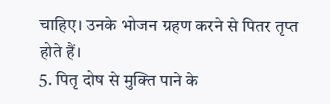चाहिए। उनके भोजन ग्रहण करने से पितर तृप्त होते हैं।
5. पितृ दोष से मुक्ति पाने के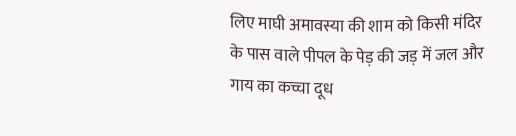लिए माघी अमावस्या की शाम को किसी मंदिर के पास वाले पीपल के पेड़ की जड़ में जल और गाय का कच्चा दूध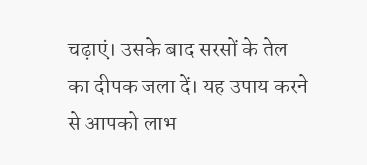चढ़ाएं। उसके बाद सरसों के तेल का दीपक जला दें। यह उपाय करने से आपको लाभ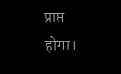प्राप्त होगा।